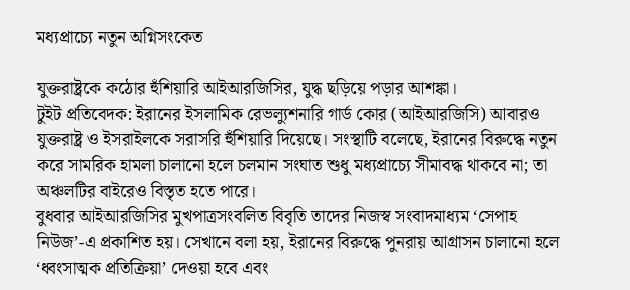মধ্যপ্রাচ্যে নতুন অগ্নিসংকেত

যুক্তরাষ্ট্রকে কঠোর হুঁশিয়ারি আইআরজিসির, যুদ্ধ ছড়িয়ে পড়ার আশঙ্কা।
টুইট প্রতিবেদক: ইরানের ইসলামিক রেভল্যুশনারি গার্ড কোর (আইআরজিসি) আবারও যুক্তরাষ্ট্র ও ইসরাইলকে সরাসরি হুঁশিয়ারি দিয়েছে। সংস্থাটি বলেছে, ইরানের বিরুদ্ধে নতুন করে সামরিক হামলা চালানো হলে চলমান সংঘাত শুধু মধ্যপ্রাচ্যে সীমাবদ্ধ থাকবে না; তা অঞ্চলটির বাইরেও বিস্তৃত হতে পারে।
বুধবার আইআরজিসির মুখপাত্রসংবলিত বিবৃতি তাদের নিজস্ব সংবাদমাধ্যম ‘সেপাহ নিউজ’-এ প্রকাশিত হয়। সেখানে বলা হয়, ইরানের বিরুদ্ধে পুনরায় আগ্রাসন চালানো হলে ‘ধ্বংসাত্মক প্রতিক্রিয়া’ দেওয়া হবে এবং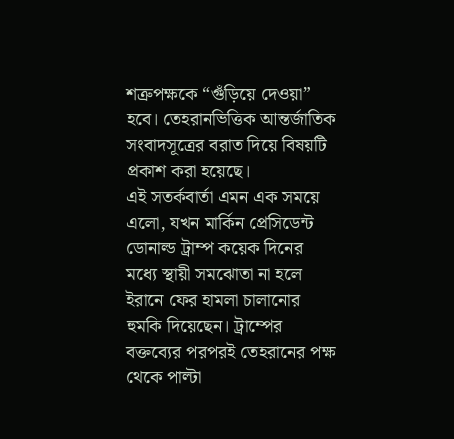শত্রুপক্ষকে “গুঁড়িয়ে দেওয়া” হবে। তেহরানভিত্তিক আন্তর্জাতিক সংবাদসূত্রের বরাত দিয়ে বিষয়টি প্রকাশ করা হয়েছে।
এই সতর্কবার্তা এমন এক সময়ে এলো, যখন মার্কিন প্রেসিডেন্ট ডোনাল্ড ট্রাম্প কয়েক দিনের মধ্যে স্থায়ী সমঝোতা না হলে ইরানে ফের হামলা চালানোর হুমকি দিয়েছেন। ট্রাম্পের বক্তব্যের পরপরই তেহরানের পক্ষ থেকে পাল্টা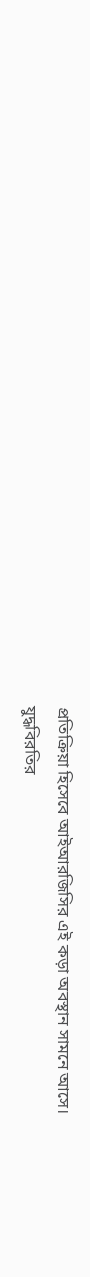প্রতিক্রিয়া হিসেবে আইআরজিসির এই কড়া অবস্থান সামনে আসে।
যুদ্ধবিরতির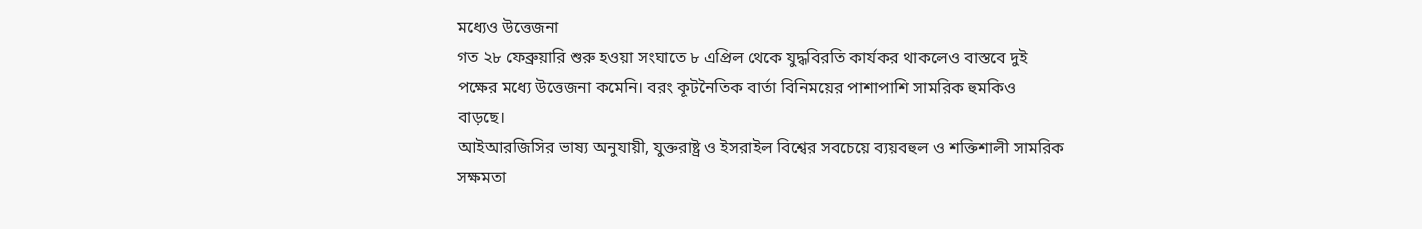মধ্যেও উত্তেজনা
গত ২৮ ফেব্রুয়ারি শুরু হওয়া সংঘাতে ৮ এপ্রিল থেকে যুদ্ধবিরতি কার্যকর থাকলেও বাস্তবে দুই পক্ষের মধ্যে উত্তেজনা কমেনি। বরং কূটনৈতিক বার্তা বিনিময়ের পাশাপাশি সামরিক হুমকিও বাড়ছে।
আইআরজিসির ভাষ্য অনুযায়ী, যুক্তরাষ্ট্র ও ইসরাইল বিশ্বের সবচেয়ে ব্যয়বহুল ও শক্তিশালী সামরিক সক্ষমতা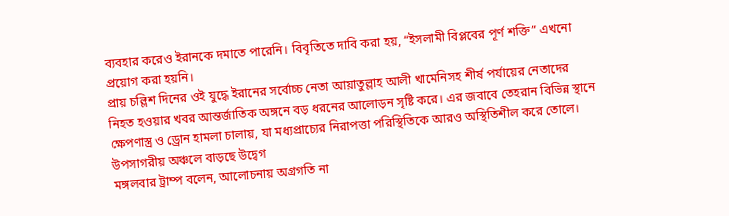ব্যবহার করেও ইরানকে দমাতে পারেনি। বিবৃতিতে দাবি করা হয়, “ইসলামী বিপ্লবের পূর্ণ শক্তি” এখনো প্রয়োগ করা হয়নি।
প্রায় চল্লিশ দিনের ওই যুদ্ধে ইরানের সর্বোচ্চ নেতা আয়াতুল্লাহ আলী খামেনিসহ শীর্ষ পর্যায়ের নেতাদের নিহত হওয়ার খবর আন্তর্জাতিক অঙ্গনে বড় ধরনের আলোড়ন সৃষ্টি করে। এর জবাবে তেহরান বিভিন্ন স্থানে ক্ষেপণাস্ত্র ও ড্রোন হামলা চালায়, যা মধ্যপ্রাচ্যের নিরাপত্তা পরিস্থিতিকে আরও অস্থিতিশীল করে তোলে।
উপসাগরীয় অঞ্চলে বাড়ছে উদ্বেগ
মঙ্গলবার ট্রাম্প বলেন, আলোচনায় অগ্রগতি না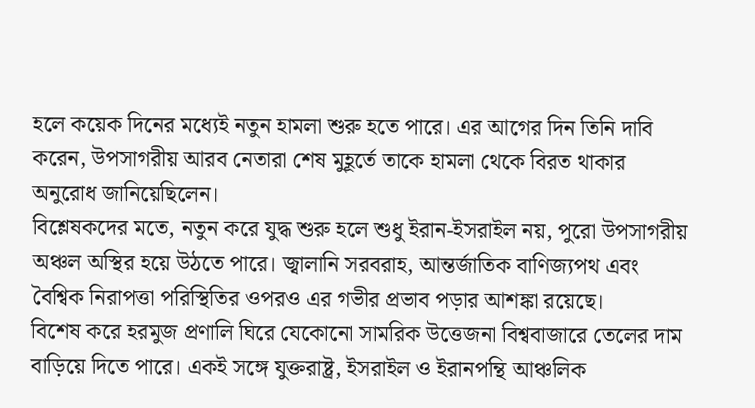হলে কয়েক দিনের মধ্যেই নতুন হামলা শুরু হতে পারে। এর আগের দিন তিনি দাবি করেন, উপসাগরীয় আরব নেতারা শেষ মুহূর্তে তাকে হামলা থেকে বিরত থাকার অনুরোধ জানিয়েছিলেন।
বিশ্লেষকদের মতে, নতুন করে যুদ্ধ শুরু হলে শুধু ইরান-ইসরাইল নয়, পুরো উপসাগরীয় অঞ্চল অস্থির হয়ে উঠতে পারে। জ্বালানি সরবরাহ, আন্তর্জাতিক বাণিজ্যপথ এবং বৈশ্বিক নিরাপত্তা পরিস্থিতির ওপরও এর গভীর প্রভাব পড়ার আশঙ্কা রয়েছে।
বিশেষ করে হরমুজ প্রণালি ঘিরে যেকোনো সামরিক উত্তেজনা বিশ্ববাজারে তেলের দাম বাড়িয়ে দিতে পারে। একই সঙ্গে যুক্তরাষ্ট্র, ইসরাইল ও ইরানপন্থি আঞ্চলিক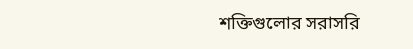শক্তিগুলোর সরাসরি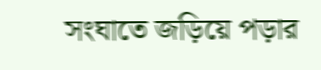সংঘাতে জড়িয়ে পড়ার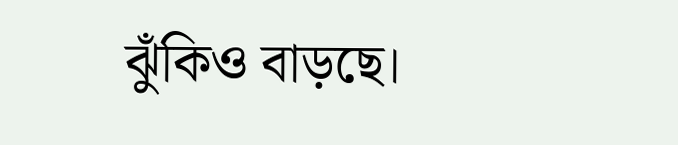ঝুঁকিও বাড়ছে।